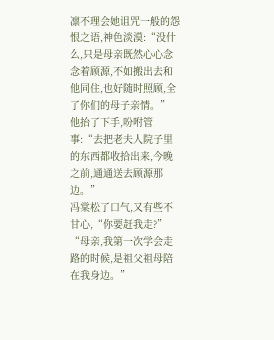凛不理会她诅咒一般的怨恨之语,神色淡漠:“没什么,只是母亲既然心心念念着顾源,不如搬出去和他同住,也好随时照顾,全了你们的母子亲情。”
他抬了下手,吩咐管事:“去把老夫人院子里的东西都收拾出来,今晚之前,通通送去顾源那边。”
冯棠松了口气,又有些不甘心,“你要赶我走?”
“母亲,我第一次学会走路的时候,是祖父祖母陪在我身边。”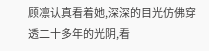顾凛认真看着她,深深的目光仿佛穿透二十多年的光阴,看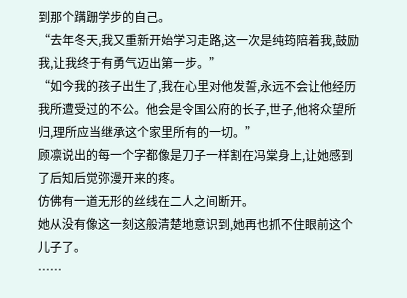到那个蹒跚学步的自己。
“去年冬天,我又重新开始学习走路,这一次是纯筠陪着我,鼓励我,让我终于有勇气迈出第一步。”
“如今我的孩子出生了,我在心里对他发誓,永远不会让他经历我所遭受过的不公。他会是令国公府的长子,世子,他将众望所归,理所应当继承这个家里所有的一切。”
顾凛说出的每一个字都像是刀子一样割在冯棠身上,让她感到了后知后觉弥漫开来的疼。
仿佛有一道无形的丝线在二人之间断开。
她从没有像这一刻这般清楚地意识到,她再也抓不住眼前这个儿子了。
……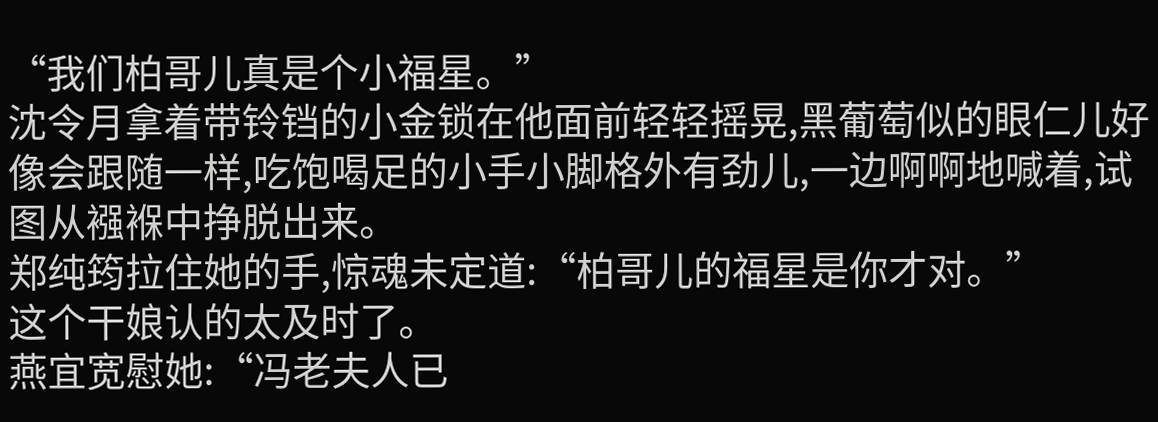“我们柏哥儿真是个小福星。”
沈令月拿着带铃铛的小金锁在他面前轻轻摇晃,黑葡萄似的眼仁儿好像会跟随一样,吃饱喝足的小手小脚格外有劲儿,一边啊啊地喊着,试图从襁褓中挣脱出来。
郑纯筠拉住她的手,惊魂未定道:“柏哥儿的福星是你才对。”
这个干娘认的太及时了。
燕宜宽慰她:“冯老夫人已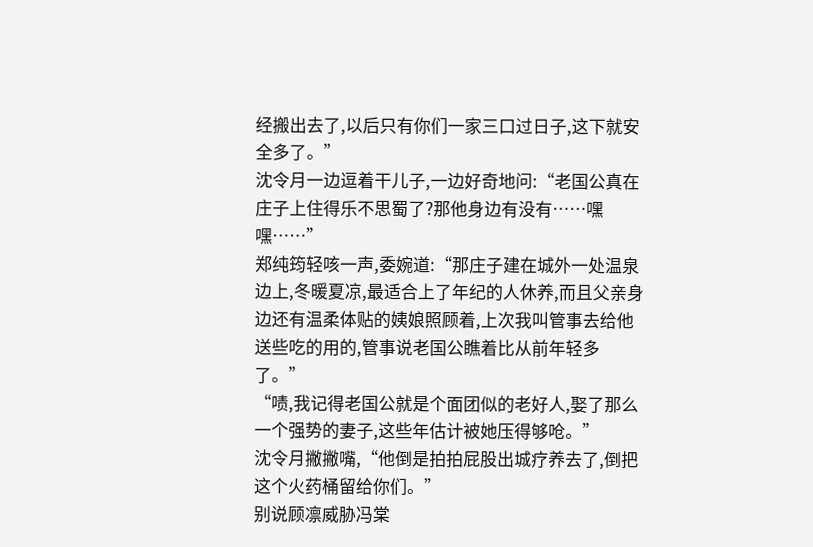经搬出去了,以后只有你们一家三口过日子,这下就安全多了。”
沈令月一边逗着干儿子,一边好奇地问:“老国公真在庄子上住得乐不思蜀了?那他身边有没有……嘿嘿……”
郑纯筠轻咳一声,委婉道:“那庄子建在城外一处温泉边上,冬暖夏凉,最适合上了年纪的人休养,而且父亲身边还有温柔体贴的姨娘照顾着,上次我叫管事去给他送些吃的用的,管事说老国公瞧着比从前年轻多了。”
“啧,我记得老国公就是个面团似的老好人,娶了那么一个强势的妻子,这些年估计被她压得够呛。”
沈令月撇撇嘴,“他倒是拍拍屁股出城疗养去了,倒把这个火药桶留给你们。”
别说顾凛威胁冯棠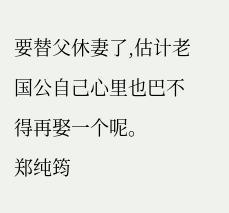要替父休妻了,估计老国公自己心里也巴不得再娶一个呢。
郑纯筠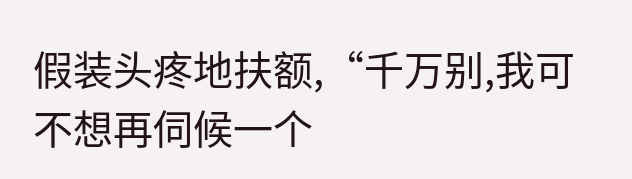假装头疼地扶额,“千万别,我可不想再伺候一个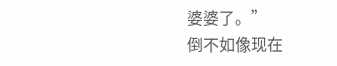婆婆了。”
倒不如像现在